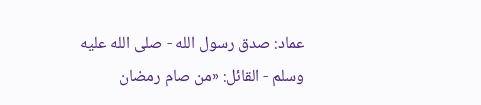عماد: صدق رسول الله - صلى الله عليه وسلم - القائل: «من صام رمضان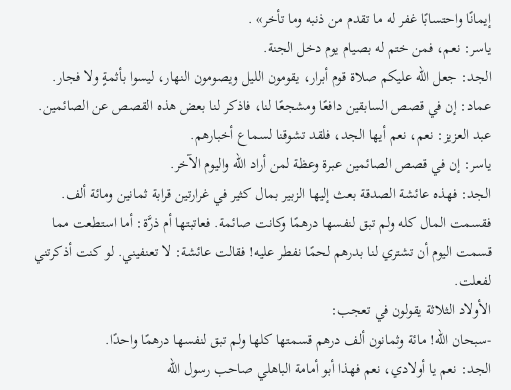إيمانًا واحتسابًا غفر له ما تقدم من ذنبه وما تأخر» .
ياسر: نعم، فمن ختم له بصيام يوم دخل الجنة.
الجد: جعل الله عليكم صلاة قوم أبرار، يقومون الليل ويصومون النهار، ليسوا بأثمةٍ ولا فجار.
عماد: إن في قصص السابقين دافعًا ومشجعًا لنا، فاذكر لنا بعض هذه القصص عن الصائمين.
عبد العزيز: نعم، نعم أيها الجد، فلقد تشوقنا لسماع أخبارهم.
ياسر: إن في قصص الصائمين عبرة وعظة لمن أراد الله واليوم الآخر.
الجد: فهذه عائشة الصدقة بعث إليها الزبير بمال كثير في غرارتين قرابة ثمانين ومائة ألف. فقسمت المال كله ولم تبق لنفسها درهمًا وكانت صائمة. فعاتبتها أم ذرَّة: أما استطعت مما قسمت اليوم أن تشتري لنا بدرهم لحمًا نفطر عليه! فقالت عائشة: لا تعنفيني. لو كنت أذكرتني لفعلت.
الأولاد الثلاثة يقولون في تعجب:
-سبحان الله! مائة وثمانون ألف درهم قسمتها كلها ولم تبق لنفسها درهمًا واحدًا.
الجد: نعم يا أولادي، نعم فهذا أبو أمامة الباهلي صاحب رسول الله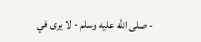- صلى الله عليه وسلم - لا يرى في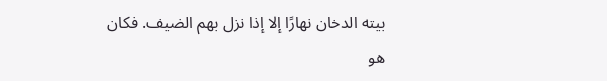بيته الدخان نهارًا إلا إذا نزل بهم الضيف. فكان هو